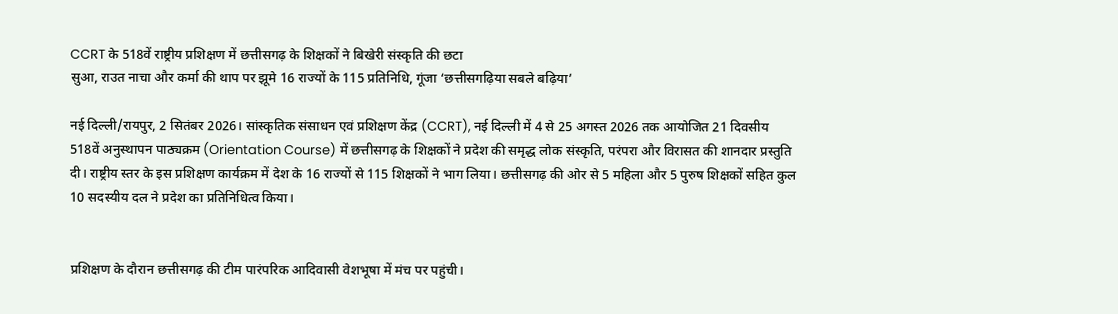CCRT के 518वें राष्ट्रीय प्रशिक्षण में छत्तीसगढ़ के शिक्षकों ने बिखेरी संस्कृति की छटा
सुआ, राउत नाचा और कर्मा की थाप पर झूमे 16 राज्यों के 115 प्रतिनिधि, गूंजा ‘छत्तीसगढ़िया सबले बढ़िया’

नई दिल्ली/रायपुर, 2 सितंबर 2026। सांस्कृतिक संसाधन एवं प्रशिक्षण केंद्र (CCRT), नई दिल्ली में 4 से 25 अगस्त 2026 तक आयोजित 21 दिवसीय 518वें अनुस्थापन पाठ्यक्रम (Orientation Course) में छत्तीसगढ़ के शिक्षकों ने प्रदेश की समृद्ध लोक संस्कृति, परंपरा और विरासत की शानदार प्रस्तुति दी। राष्ट्रीय स्तर के इस प्रशिक्षण कार्यक्रम में देश के 16 राज्यों से 115 शिक्षकों ने भाग लिया। छत्तीसगढ़ की ओर से 5 महिला और 5 पुरुष शिक्षकों सहित कुल 10 सदस्यीय दल ने प्रदेश का प्रतिनिधित्व किया।


प्रशिक्षण के दौरान छत्तीसगढ़ की टीम पारंपरिक आदिवासी वेशभूषा में मंच पर पहुंची।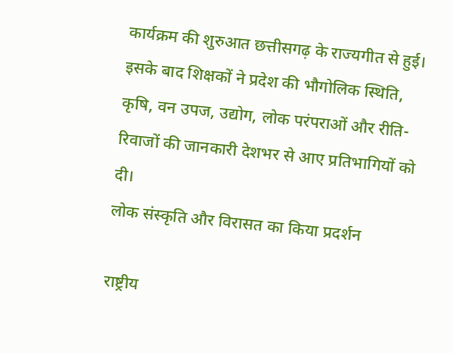कार्यक्रम की शुरुआत छत्तीसगढ़ के राज्यगीत से हुई। इसके बाद शिक्षकों ने प्रदेश की भौगोलिक स्थिति, कृषि, वन उपज, उद्योग, लोक परंपराओं और रीति-रिवाजों की जानकारी देशभर से आए प्रतिभागियों को दी।
लोक संस्कृति और विरासत का किया प्रदर्शन

राष्ट्रीय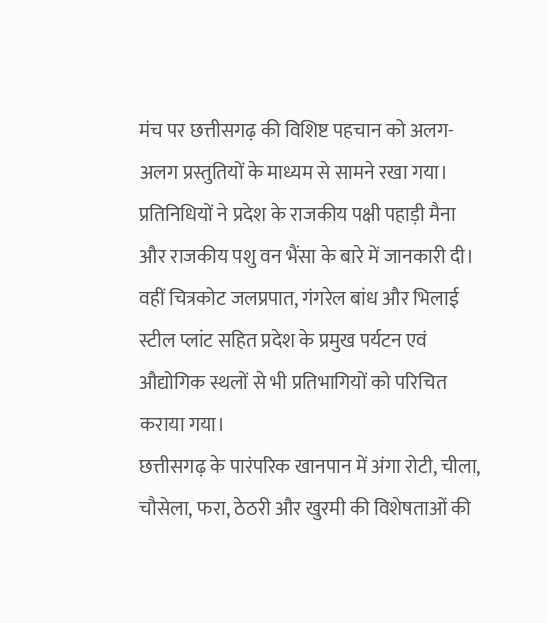मंच पर छत्तीसगढ़ की विशिष्ट पहचान को अलग-अलग प्रस्तुतियों के माध्यम से सामने रखा गया। प्रतिनिधियों ने प्रदेश के राजकीय पक्षी पहाड़ी मैना और राजकीय पशु वन भैंसा के बारे में जानकारी दी। वहीं चित्रकोट जलप्रपात, गंगरेल बांध और भिलाई स्टील प्लांट सहित प्रदेश के प्रमुख पर्यटन एवं औद्योगिक स्थलों से भी प्रतिभागियों को परिचित कराया गया।
छत्तीसगढ़ के पारंपरिक खानपान में अंगा रोटी, चीला, चौसेला, फरा, ठेठरी और खुरमी की विशेषताओं की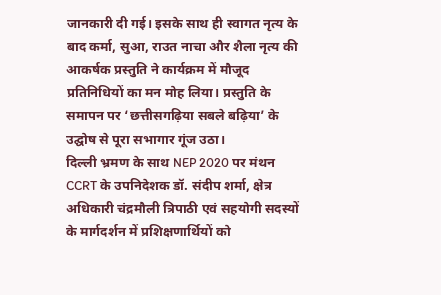जानकारी दी गई। इसके साथ ही स्वागत नृत्य के बाद कर्मा, सुआ, राउत नाचा और शैला नृत्य की आकर्षक प्रस्तुति ने कार्यक्रम में मौजूद प्रतिनिधियों का मन मोह लिया। प्रस्तुति के समापन पर ‘छत्तीसगढ़िया सबले बढ़िया’ के उद्घोष से पूरा सभागार गूंज उठा।
दिल्ली भ्रमण के साथ NEP 2020 पर मंथन
CCRT के उपनिदेशक डॉ. संदीप शर्मा, क्षेत्र अधिकारी चंद्रमौली त्रिपाठी एवं सहयोगी सदस्यों के मार्गदर्शन में प्रशिक्षणार्थियों को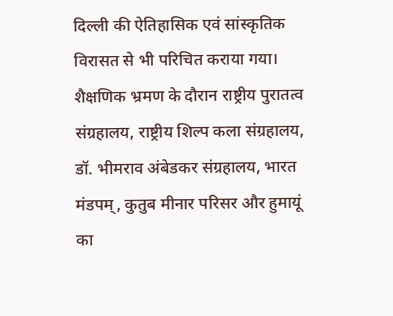दिल्ली की ऐतिहासिक एवं सांस्कृतिक विरासत से भी परिचित कराया गया। शैक्षणिक भ्रमण के दौरान राष्ट्रीय पुरातत्व संग्रहालय, राष्ट्रीय शिल्प कला संग्रहालय, डॉ. भीमराव अंबेडकर संग्रहालय, भारत मंडपम्, कुतुब मीनार परिसर और हुमायूं का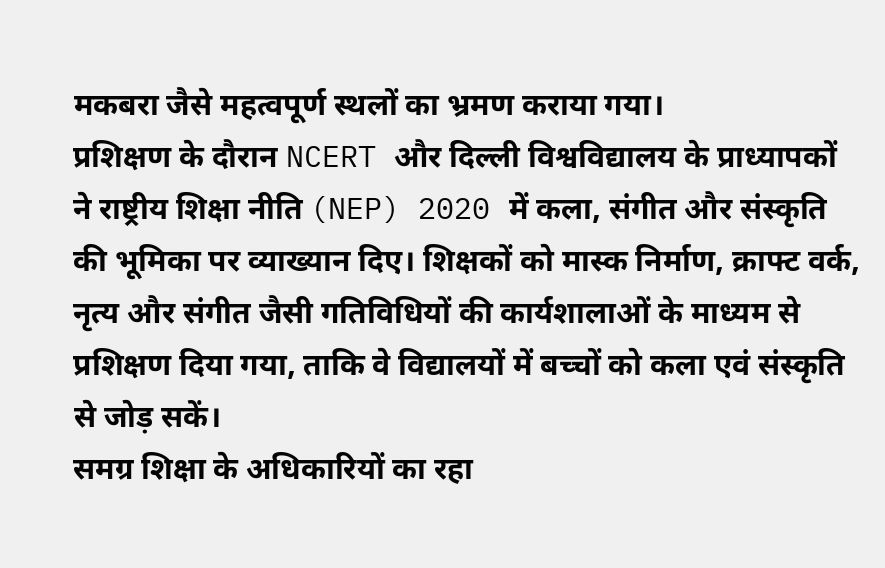मकबरा जैसे महत्वपूर्ण स्थलों का भ्रमण कराया गया।
प्रशिक्षण के दौरान NCERT और दिल्ली विश्वविद्यालय के प्राध्यापकों ने राष्ट्रीय शिक्षा नीति (NEP) 2020 में कला, संगीत और संस्कृति की भूमिका पर व्याख्यान दिए। शिक्षकों को मास्क निर्माण, क्राफ्ट वर्क, नृत्य और संगीत जैसी गतिविधियों की कार्यशालाओं के माध्यम से प्रशिक्षण दिया गया, ताकि वे विद्यालयों में बच्चों को कला एवं संस्कृति से जोड़ सकें।
समग्र शिक्षा के अधिकारियों का रहा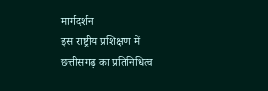मार्गदर्शन
इस राष्ट्रीय प्रशिक्षण में छत्तीसगढ़ का प्रतिनिधित्व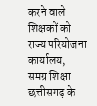करने वाले शिक्षकों को राज्य परियोजना कार्यालय, समग्र शिक्षा छत्तीसगढ़ के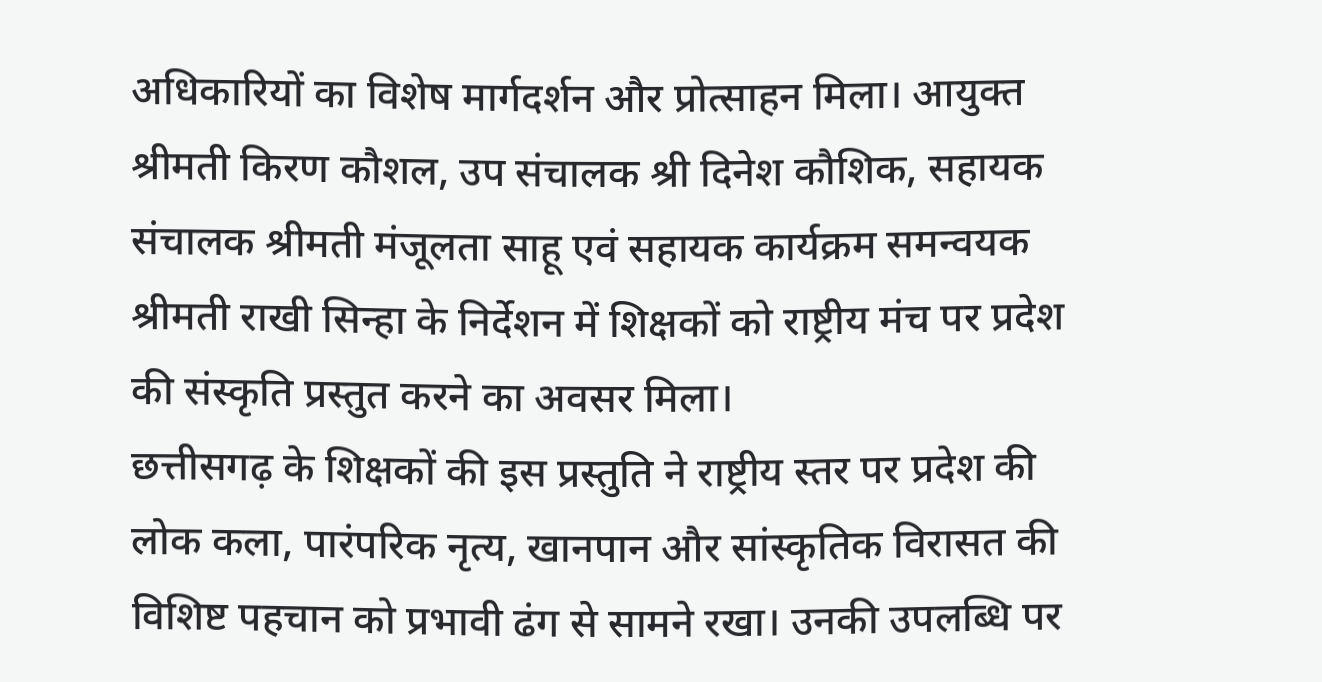अधिकारियों का विशेष मार्गदर्शन और प्रोत्साहन मिला। आयुक्त श्रीमती किरण कौशल, उप संचालक श्री दिनेश कौशिक, सहायक संचालक श्रीमती मंजूलता साहू एवं सहायक कार्यक्रम समन्वयक श्रीमती राखी सिन्हा के निर्देशन में शिक्षकों को राष्ट्रीय मंच पर प्रदेश की संस्कृति प्रस्तुत करने का अवसर मिला।
छत्तीसगढ़ के शिक्षकों की इस प्रस्तुति ने राष्ट्रीय स्तर पर प्रदेश की लोक कला, पारंपरिक नृत्य, खानपान और सांस्कृतिक विरासत की विशिष्ट पहचान को प्रभावी ढंग से सामने रखा। उनकी उपलब्धि पर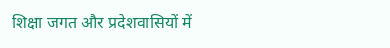शिक्षा जगत और प्रदेशवासियों में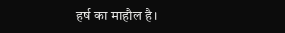हर्ष का माहौल है।